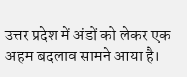उत्तर प्रदेश में अंडों को लेकर एक अहम बदलाव सामने आया है।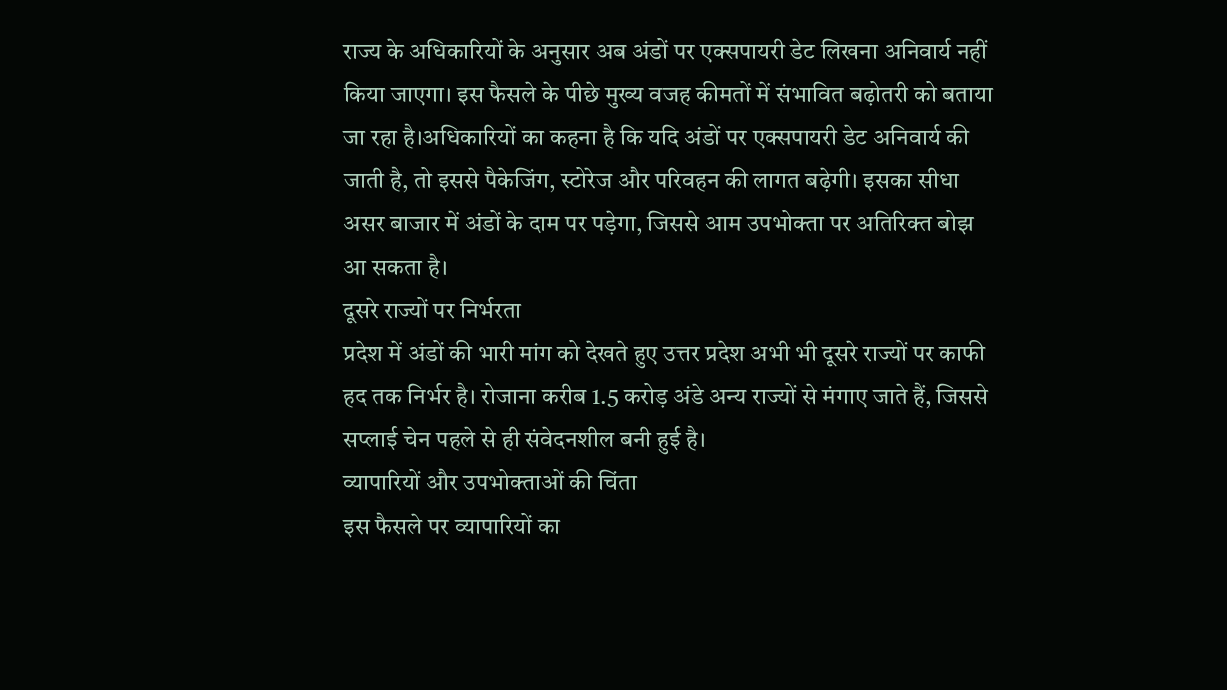राज्य के अधिकारियों के अनुसार अब अंडों पर एक्सपायरी डेट लिखना अनिवार्य नहीं किया जाएगा। इस फैसले के पीछे मुख्य वजह कीमतों में संभावित बढ़ोतरी को बताया जा रहा है।अधिकारियों का कहना है कि यदि अंडों पर एक्सपायरी डेट अनिवार्य की जाती है, तो इससे पैकेजिंग, स्टोरेज और परिवहन की लागत बढ़ेगी। इसका सीधा असर बाजार में अंडों के दाम पर पड़ेगा, जिससे आम उपभोक्ता पर अतिरिक्त बोझ आ सकता है।
दूसरे राज्यों पर निर्भरता
प्रदेश में अंडों की भारी मांग को देखते हुए उत्तर प्रदेश अभी भी दूसरे राज्यों पर काफी हद तक निर्भर है। रोजाना करीब 1.5 करोड़ अंडे अन्य राज्यों से मंगाए जाते हैं, जिससे सप्लाई चेन पहले से ही संवेदनशील बनी हुई है।
व्यापारियों और उपभोक्ताओं की चिंता
इस फैसले पर व्यापारियों का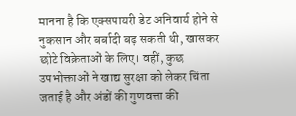मानना है कि एक्सपायरी डेट अनिवार्य होने से नुकसान और बर्बादी बढ़ सकती थी, खासकर छोटे विक्रेताओं के लिए। वहीं, कुछ उपभोक्ताओं ने खाद्य सुरक्षा को लेकर चिंता जताई है और अंडों की गुणवत्ता की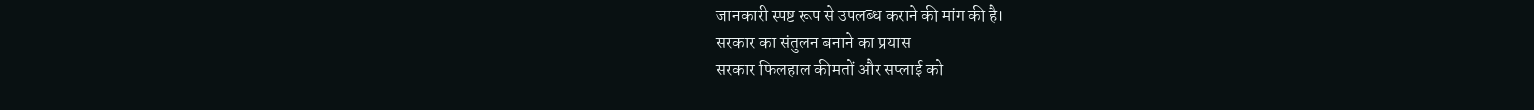जानकारी स्पष्ट रूप से उपलब्ध कराने की मांग की है।
सरकार का संतुलन बनाने का प्रयास
सरकार फिलहाल कीमतों और सप्लाई को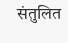संतुलित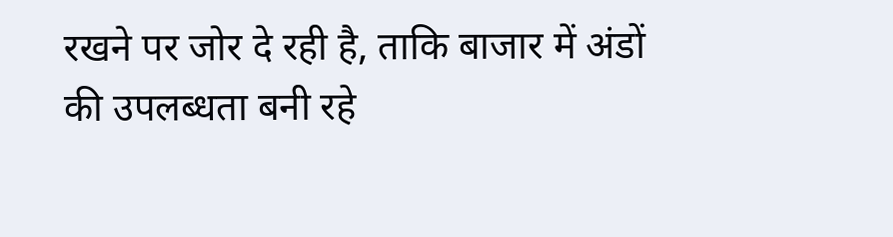रखने पर जोर दे रही है, ताकि बाजार में अंडों की उपलब्धता बनी रहे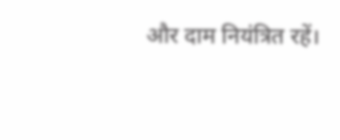और दाम नियंत्रित रहें।